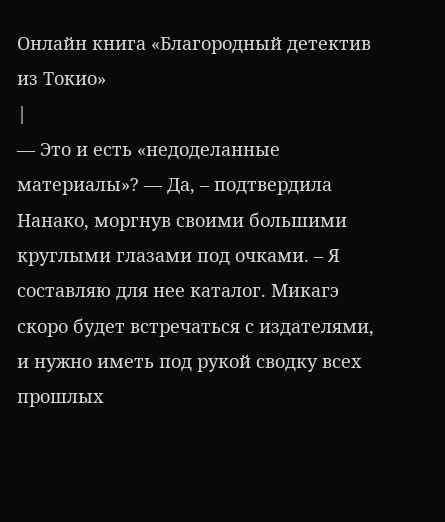Онлайн книга «Благородный детектив из Токио»
|
— Это и есть «недоделанные материалы»? — Да, – подтвердила Нанако, моргнув своими большими круглыми глазами под очками. – Я составляю для нее каталог. Микагэ скоро будет встречаться с издателями, и нужно иметь под рукой сводку всех прошлых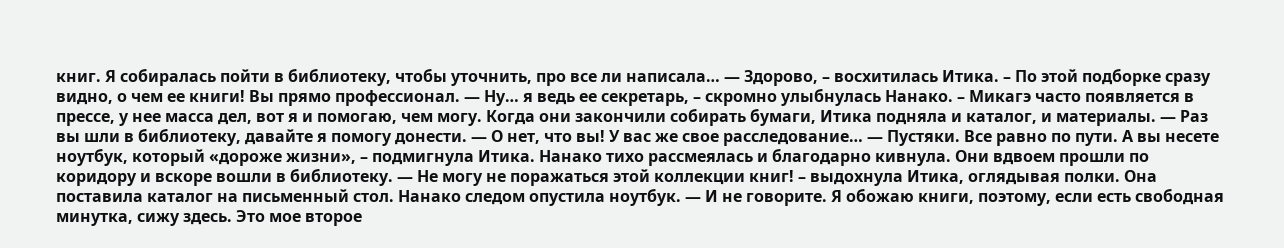книг. Я собиралась пойти в библиотеку, чтобы уточнить, про все ли написала… — Здорово, – восхитилась Итика. – По этой подборке сразу видно, о чем ее книги! Вы прямо профессионал. — Ну… я ведь ее секретарь, – скромно улыбнулась Нанако. – Микагэ часто появляется в прессе, у нее масса дел, вот я и помогаю, чем могу. Когда они закончили собирать бумаги, Итика подняла и каталог, и материалы. — Раз вы шли в библиотеку, давайте я помогу донести. — О нет, что вы! У вас же свое расследование… — Пустяки. Все равно по пути. А вы несете ноутбук, который «дороже жизни», – подмигнула Итика. Нанако тихо рассмеялась и благодарно кивнула. Они вдвоем прошли по коридору и вскоре вошли в библиотеку. — Не могу не поражаться этой коллекции книг! – выдохнула Итика, оглядывая полки. Она поставила каталог на письменный стол. Нанако следом опустила ноутбук. — И не говорите. Я обожаю книги, поэтому, если есть свободная минутка, сижу здесь. Это мое второе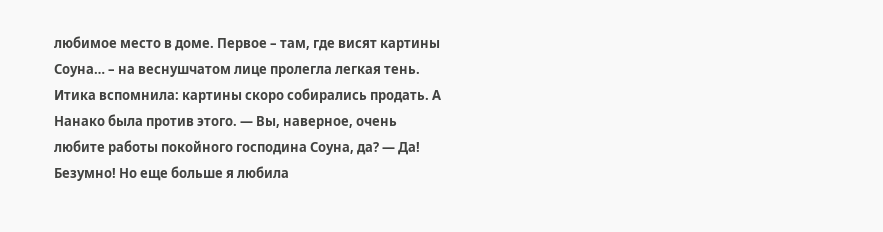любимое место в доме. Первое – там, где висят картины Соуна… – на веснушчатом лице пролегла легкая тень. Итика вспомнила: картины скоро собирались продать. А Нанако была против этого. — Вы, наверное, очень любите работы покойного господина Соуна, да? — Да! Безумно! Но еще больше я любила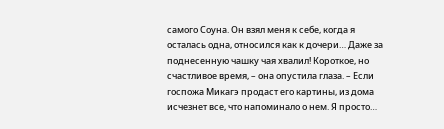самого Соуна. Он взял меня к себе, когда я осталась одна, относился как к дочери… Даже за поднесенную чашку чая хвалил! Короткое, но счастливое время, – она опустила глаза. – Если госпожа Микагэ продаст его картины, из дома исчезнет все, что напоминало о нем. Я просто…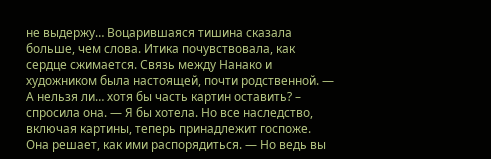не выдержу… Воцарившаяся тишина сказала больше, чем слова. Итика почувствовала, как сердце сжимается. Связь между Нанако и художником была настоящей, почти родственной. — А нельзя ли… хотя бы часть картин оставить? – спросила она. — Я бы хотела. Но все наследство, включая картины, теперь принадлежит госпоже. Она решает, как ими распорядиться. — Но ведь вы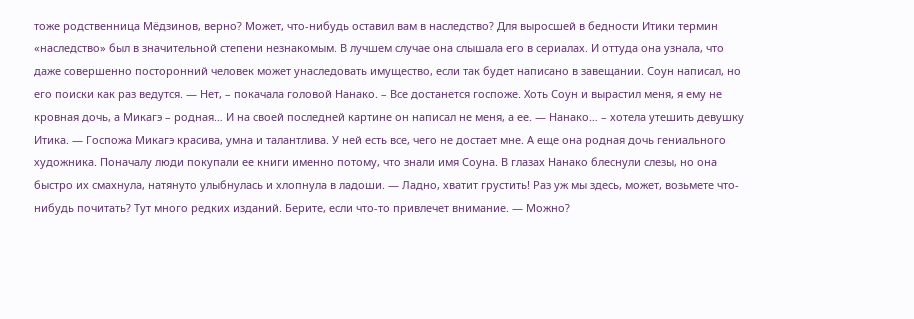тоже родственница Мёдзинов, верно? Может, что-нибудь оставил вам в наследство? Для выросшей в бедности Итики термин «наследство» был в значительной степени незнакомым. В лучшем случае она слышала его в сериалах. И оттуда она узнала, что даже совершенно посторонний человек может унаследовать имущество, если так будет написано в завещании. Соун написал, но его поиски как раз ведутся. — Нет, – покачала головой Нанако. – Все достанется госпоже. Хоть Соун и вырастил меня, я ему не кровная дочь, а Микагэ – родная… И на своей последней картине он написал не меня, а ее. — Нанако… – хотела утешить девушку Итика. — Госпожа Микагэ красива, умна и талантлива. У ней есть все, чего не достает мне. А еще она родная дочь гениального художника. Поначалу люди покупали ее книги именно потому, что знали имя Соуна. В глазах Нанако блеснули слезы, но она быстро их смахнула, натянуто улыбнулась и хлопнула в ладоши. — Ладно, хватит грустить! Раз уж мы здесь, может, возьмете что-нибудь почитать? Тут много редких изданий. Берите, если что-то привлечет внимание. — Можно?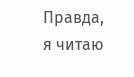Правда, я читаю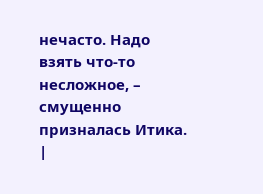нечасто. Надо взять что-то несложное, – смущенно призналась Итика. |